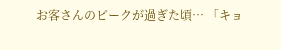お客さんのピークが過ぎた頃… 「キョ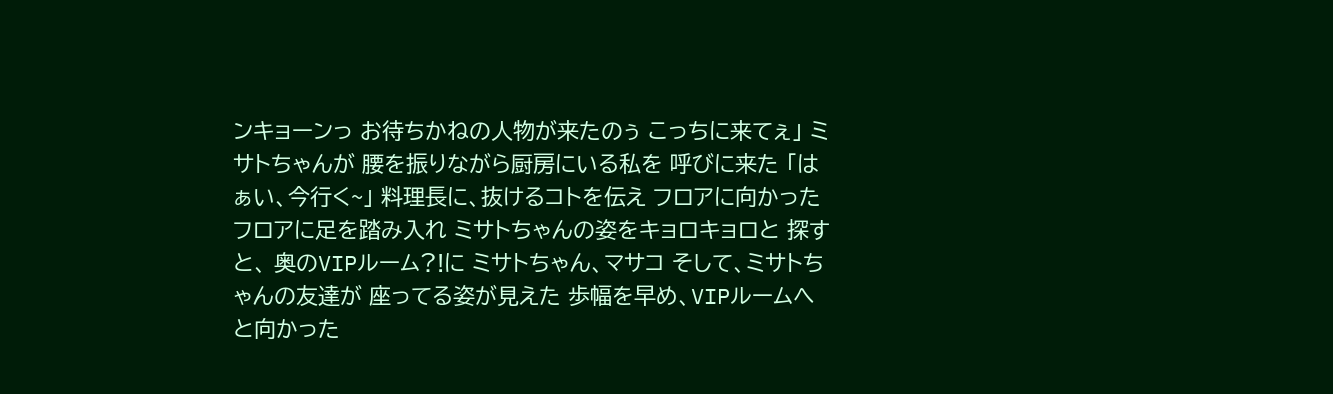ンキョーンっ お待ちかねの人物が来たのぅ こっちに来てぇ」 ミサトちゃんが 腰を振りながら厨房にいる私を 呼びに来た 「はぁい、今行く~」 料理長に、抜けるコトを伝え フロアに向かった フロアに足を踏み入れ ミサトちゃんの姿をキョロキョロと 探すと、 奥のVIPルーム?!に ミサトちゃん、マサコ そして、ミサトちゃんの友達が 座ってる姿が見えた 歩幅を早め、VIPルームへと向かった